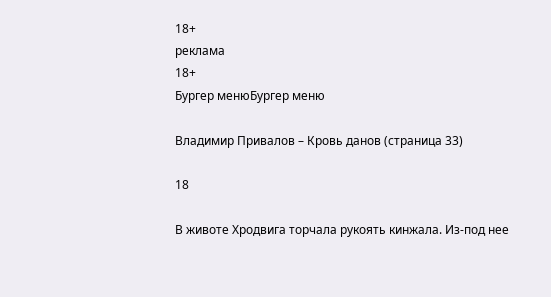18+
реклама
18+
Бургер менюБургер меню

Владимир Привалов – Кровь данов (страница 33)

18

В животе Хродвига торчала рукоять кинжала. Из-под нее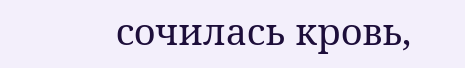сочилась кровь,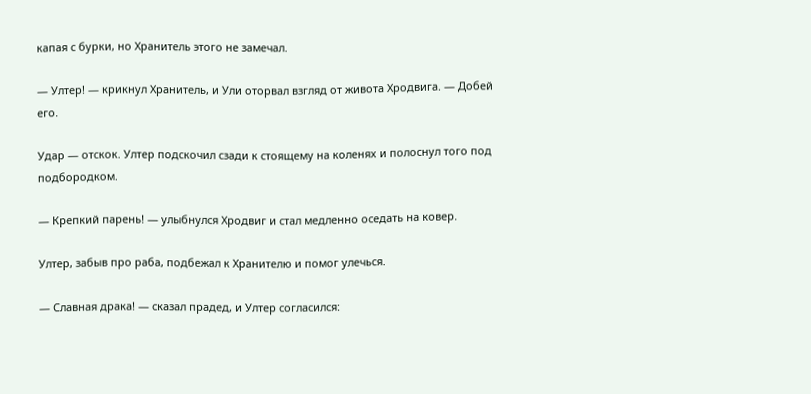капая с бурки, но Хранитель этого не замечал.

— Ултер! — крикнул Хранитель, и Ули оторвал взгляд от живота Хродвига. — Добей его.

Удар — отскок. Ултер подскочил сзади к стоящему на коленях и полоснул того под подбородком.

— Крепкий парень! — улыбнулся Хродвиг и стал медленно оседать на ковер.

Ултер, забыв про раба, подбежал к Хранителю и помог улечься.

— Славная драка! — сказал прадед, и Ултер согласился: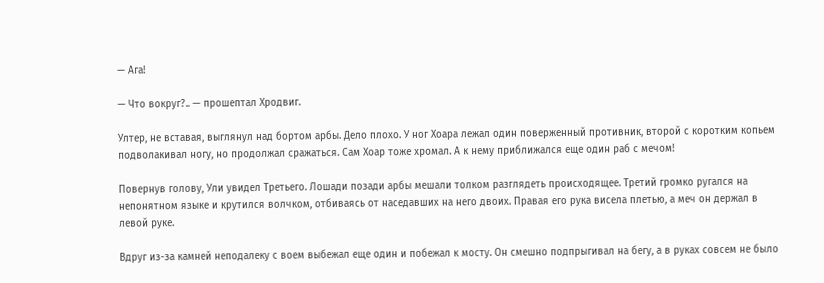— Ага!

— Что вокруг?.. — прошептал Хродвиг.

Ултер, не вставая, выглянул над бортом арбы. Дело плохо. У ног Хоара лежал один поверженный противник, второй с коротким копьем подволакивал ногу, но продолжал сражаться. Сам Хоар тоже хромал. А к нему приближался еще один раб с мечом!

Повернув голову, Ули увидел Третьего. Лошади позади арбы мешали толком разглядеть происходящее. Третий громко ругался на непонятном языке и крутился волчком, отбиваясь от наседавших на него двоих. Правая его рука висела плетью, а меч он держал в левой руке.

Вдруг из-за камней неподалеку с воем выбежал еще один и побежал к мосту. Он смешно подпрыгивал на бегу, а в руках совсем не было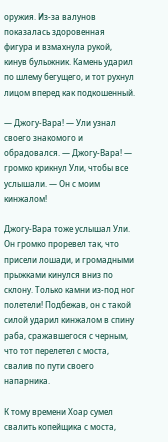оружия. Из-за валунов показалась здоровенная фигура и взмахнула рукой, кинув булыжник. Камень ударил по шлему бегущего, и тот рухнул лицом вперед как подкошенный.

— Джогу-Вара! — Ули узнал своего знакомого и обрадовался. — Джогу-Вара! — громко крикнул Ули, чтобы все услышали. — Он с моим кинжалом!

Джогу-Вара тоже услышал Ули. Он громко проревел так, что присели лошади, и громадными прыжками кинулся вниз по склону. Только камни из-под ног полетели! Подбежав, он с такой силой ударил кинжалом в спину раба, сражавшегося с черным, что тот перелетел с моста, свалив по пути своего напарника.

К тому времени Хоар сумел свалить копейщика с моста,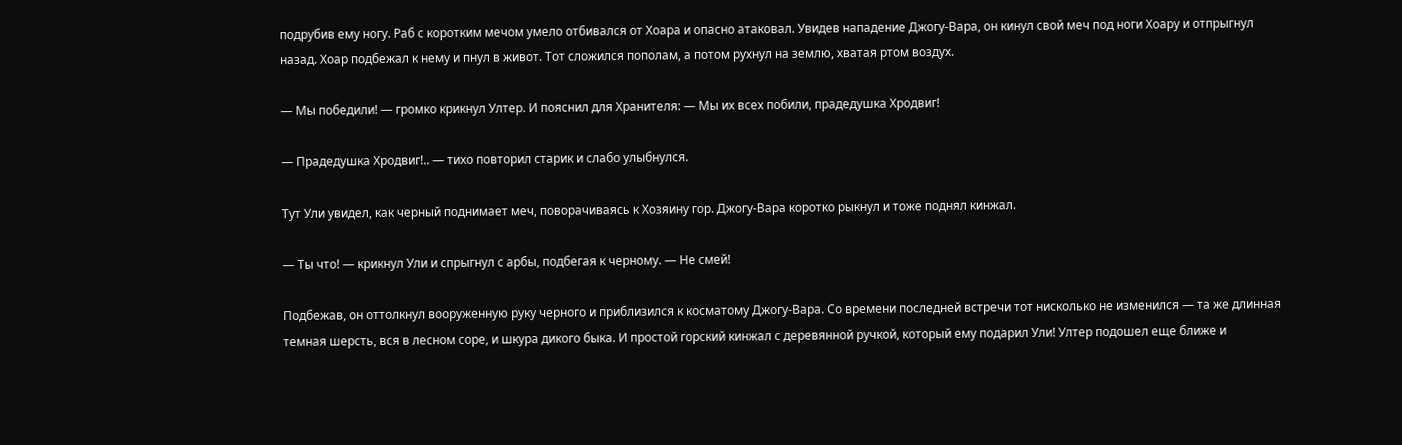подрубив ему ногу. Раб с коротким мечом умело отбивался от Хоара и опасно атаковал. Увидев нападение Джогу-Вара, он кинул свой меч под ноги Хоару и отпрыгнул назад. Хоар подбежал к нему и пнул в живот. Тот сложился пополам, а потом рухнул на землю, хватая ртом воздух.

— Мы победили! — громко крикнул Ултер. И пояснил для Хранителя: — Мы их всех побили, прадедушка Хродвиг!

— Прадедушка Хродвиг!.. — тихо повторил старик и слабо улыбнулся.

Тут Ули увидел, как черный поднимает меч, поворачиваясь к Хозяину гор. Джогу-Вара коротко рыкнул и тоже поднял кинжал.

— Ты что! — крикнул Ули и спрыгнул с арбы, подбегая к черному. — Не смей!

Подбежав, он оттолкнул вооруженную руку черного и приблизился к косматому Джогу-Вара. Со времени последней встречи тот нисколько не изменился — та же длинная темная шерсть, вся в лесном соре, и шкура дикого быка. И простой горский кинжал с деревянной ручкой, который ему подарил Ули! Ултер подошел еще ближе и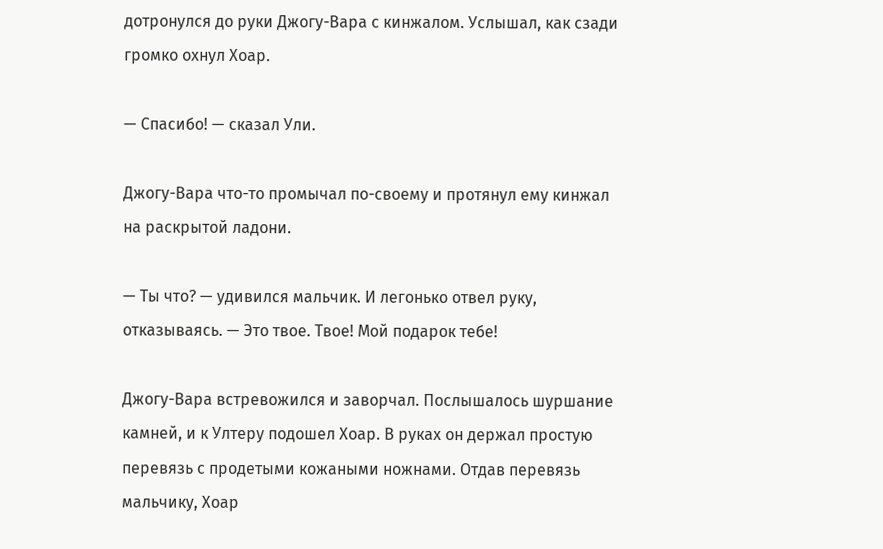дотронулся до руки Джогу-Вара с кинжалом. Услышал, как сзади громко охнул Хоар.

— Спасибо! — сказал Ули.

Джогу-Вара что-то промычал по-своему и протянул ему кинжал на раскрытой ладони.

— Ты что? — удивился мальчик. И легонько отвел руку, отказываясь. — Это твое. Твое! Мой подарок тебе!

Джогу-Вара встревожился и заворчал. Послышалось шуршание камней, и к Ултеру подошел Хоар. В руках он держал простую перевязь с продетыми кожаными ножнами. Отдав перевязь мальчику, Хоар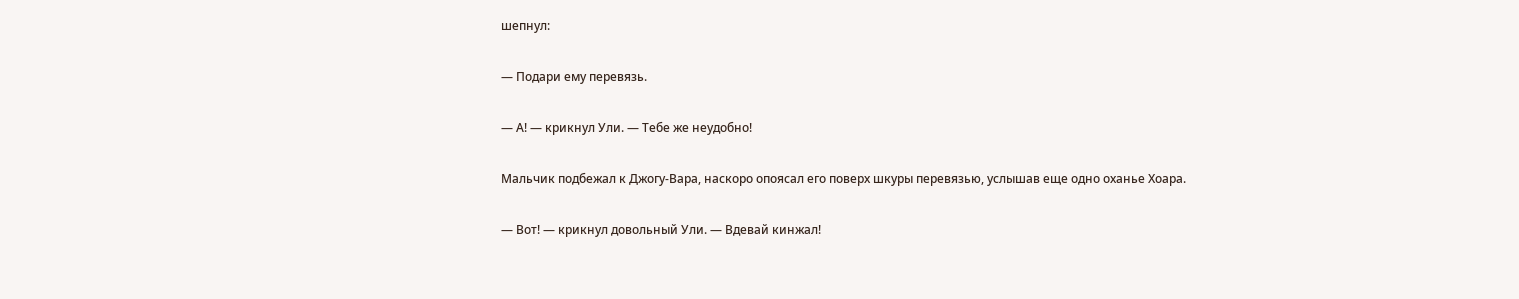шепнул:

— Подари ему перевязь.

— А! — крикнул Ули. — Тебе же неудобно!

Мальчик подбежал к Джогу-Вара, наскоро опоясал его поверх шкуры перевязью, услышав еще одно оханье Хоара.

— Вот! — крикнул довольный Ули. — Вдевай кинжал!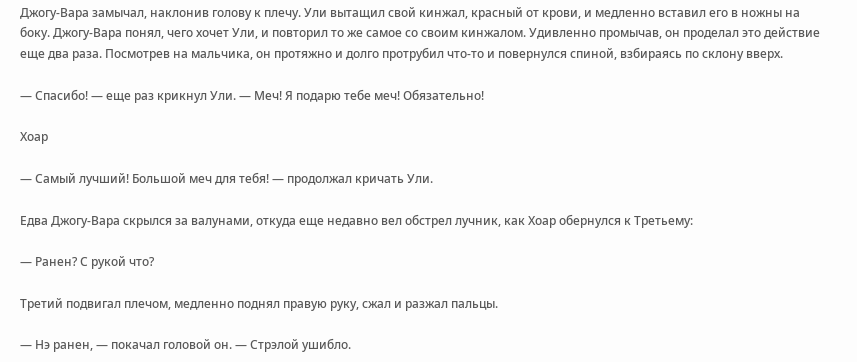Джогу-Вара замычал, наклонив голову к плечу. Ули вытащил свой кинжал, красный от крови, и медленно вставил его в ножны на боку. Джогу-Вара понял, чего хочет Ули, и повторил то же самое со своим кинжалом. Удивленно промычав, он проделал это действие еще два раза. Посмотрев на мальчика, он протяжно и долго протрубил что-то и повернулся спиной, взбираясь по склону вверх.

— Спасибо! — еще раз крикнул Ули. — Меч! Я подарю тебе меч! Обязательно!

Хоар

— Самый лучший! Большой меч для тебя! — продолжал кричать Ули.

Едва Джогу-Вара скрылся за валунами, откуда еще недавно вел обстрел лучник, как Хоар обернулся к Третьему:

— Ранен? С рукой что?

Третий подвигал плечом, медленно поднял правую руку, сжал и разжал пальцы.

— Нэ ранен, — покачал головой он. — Стрэлой ушибло.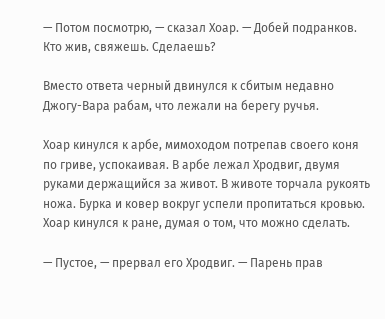— Потом посмотрю, — сказал Хоар. — Добей подранков. Кто жив, свяжешь. Сделаешь?

Вместо ответа черный двинулся к сбитым недавно Джогу-Вара рабам, что лежали на берегу ручья.

Хоар кинулся к арбе, мимоходом потрепав своего коня по гриве, успокаивая. В арбе лежал Хродвиг, двумя руками держащийся за живот. В животе торчала рукоять ножа. Бурка и ковер вокруг успели пропитаться кровью. Хоар кинулся к ране, думая о том, что можно сделать.

— Пустое, — прервал его Хродвиг. — Парень прав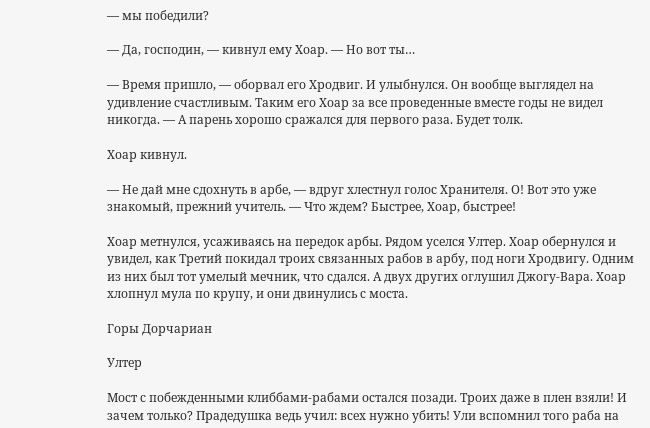— мы победили?

— Да, господин, — кивнул ему Хоар. — Но вот ты…

— Время пришло, — оборвал его Хродвиг. И улыбнулся. Он вообще выглядел на удивление счастливым. Таким его Хоар за все проведенные вместе годы не видел никогда. — А парень хорошо сражался для первого раза. Будет толк.

Хоар кивнул.

— Не дай мне сдохнуть в арбе, — вдруг хлестнул голос Хранителя. О! Вот это уже знакомый, прежний учитель. — Что ждем? Быстрее, Хоар, быстрее!

Хоар метнулся, усаживаясь на передок арбы. Рядом уселся Ултер. Хоар обернулся и увидел, как Третий покидал троих связанных рабов в арбу, под ноги Хродвигу. Одним из них был тот умелый мечник, что сдался. А двух других оглушил Джогу-Вара. Хоар хлопнул мула по крупу, и они двинулись с моста.

Горы Дорчариан

Ултер

Мост с побежденными клиббами-рабами остался позади. Троих даже в плен взяли! И зачем только? Прадедушка ведь учил: всех нужно убить! Ули вспомнил того раба на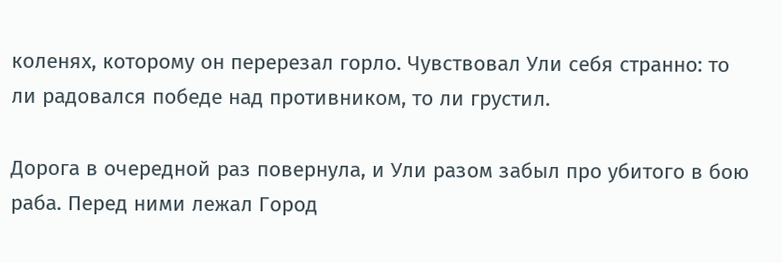коленях, которому он перерезал горло. Чувствовал Ули себя странно: то ли радовался победе над противником, то ли грустил.

Дорога в очередной раз повернула, и Ули разом забыл про убитого в бою раба. Перед ними лежал Город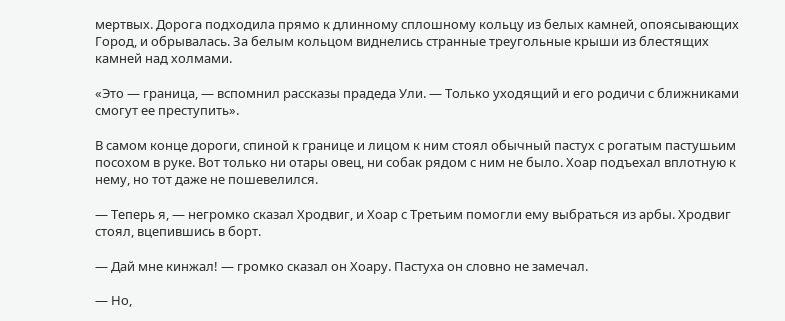мертвых. Дорога подходила прямо к длинному сплошному кольцу из белых камней, опоясывающих Город, и обрывалась. За белым кольцом виднелись странные треугольные крыши из блестящих камней над холмами.

«Это — граница, — вспомнил рассказы прадеда Ули. — Только уходящий и его родичи с ближниками смогут ее преступить».

В самом конце дороги, спиной к границе и лицом к ним стоял обычный пастух с рогатым пастушьим посохом в руке. Вот только ни отары овец, ни собак рядом с ним не было. Хоар подъехал вплотную к нему, но тот даже не пошевелился.

— Теперь я, — негромко сказал Хродвиг, и Хоар с Третьим помогли ему выбраться из арбы. Хродвиг стоял, вцепившись в борт.

— Дай мне кинжал! — громко сказал он Хоару. Пастуха он словно не замечал.

— Но,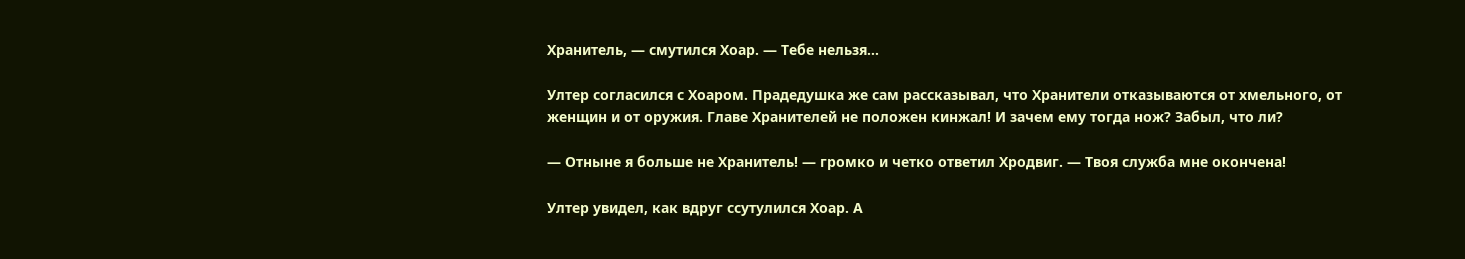Хранитель, — смутился Хоар. — Тебе нельзя…

Ултер согласился с Хоаром. Прадедушка же сам рассказывал, что Хранители отказываются от хмельного, от женщин и от оружия. Главе Хранителей не положен кинжал! И зачем ему тогда нож? Забыл, что ли?

— Отныне я больше не Хранитель! — громко и четко ответил Хродвиг. — Твоя служба мне окончена!

Ултер увидел, как вдруг ссутулился Хоар. А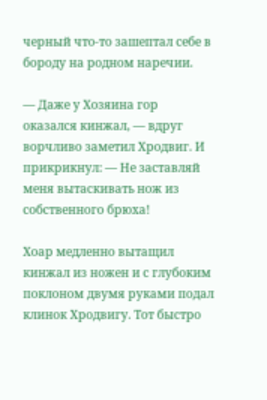черный что-то зашептал себе в бороду на родном наречии.

— Даже у Хозяина гор оказался кинжал, — вдруг ворчливо заметил Хродвиг. И прикрикнул: — Не заставляй меня вытаскивать нож из собственного брюха!

Хоар медленно вытащил кинжал из ножен и с глубоким поклоном двумя руками подал клинок Хродвигу. Тот быстро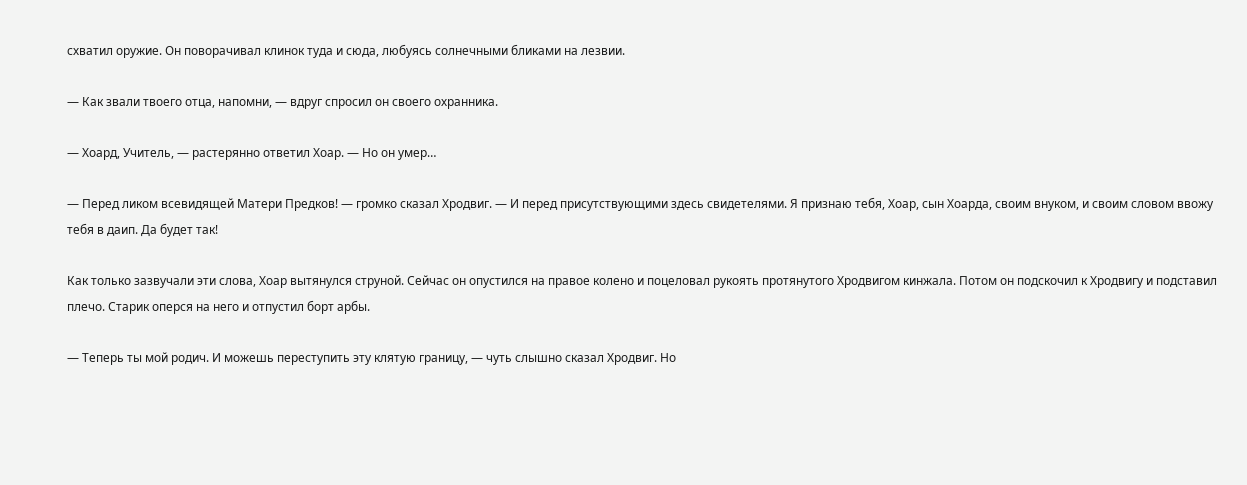схватил оружие. Он поворачивал клинок туда и сюда, любуясь солнечными бликами на лезвии.

— Как звали твоего отца, напомни, — вдруг спросил он своего охранника.

— Хоард, Учитель, — растерянно ответил Хоар. — Но он умер…

— Перед ликом всевидящей Матери Предков! — громко сказал Хродвиг. — И перед присутствующими здесь свидетелями. Я признаю тебя, Хоар, сын Хоарда, своим внуком, и своим словом ввожу тебя в даип. Да будет так!

Как только зазвучали эти слова, Хоар вытянулся струной. Сейчас он опустился на правое колено и поцеловал рукоять протянутого Хродвигом кинжала. Потом он подскочил к Хродвигу и подставил плечо. Старик оперся на него и отпустил борт арбы.

— Теперь ты мой родич. И можешь переступить эту клятую границу, — чуть слышно сказал Хродвиг. Но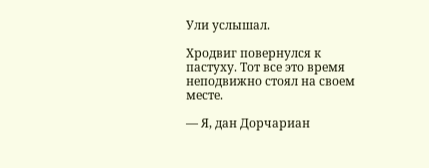Ули услышал.

Хродвиг повернулся к пастуху. Тот все это время неподвижно стоял на своем месте.

— Я, дан Дорчариан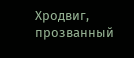Хродвиг, прозванный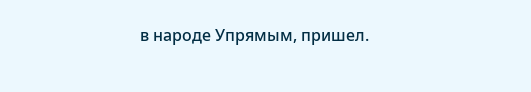в народе Упрямым, пришел.